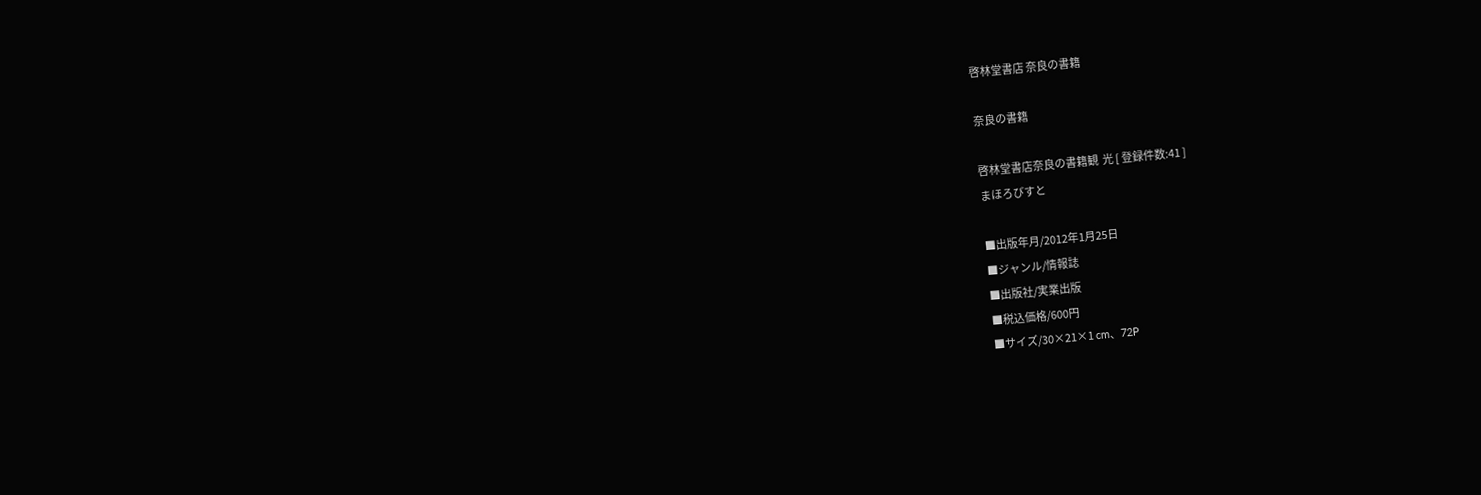啓林堂書店 奈良の書籍

奈良の書籍

啓林堂書店奈良の書籍観  光 [ 登録件数:41 ]
まほろびすと

■出版年月/2012年1月25日
■ジャンル/情報誌
■出版社/実業出版
■税込価格/600円
■サイズ/30×21×1 cm、72P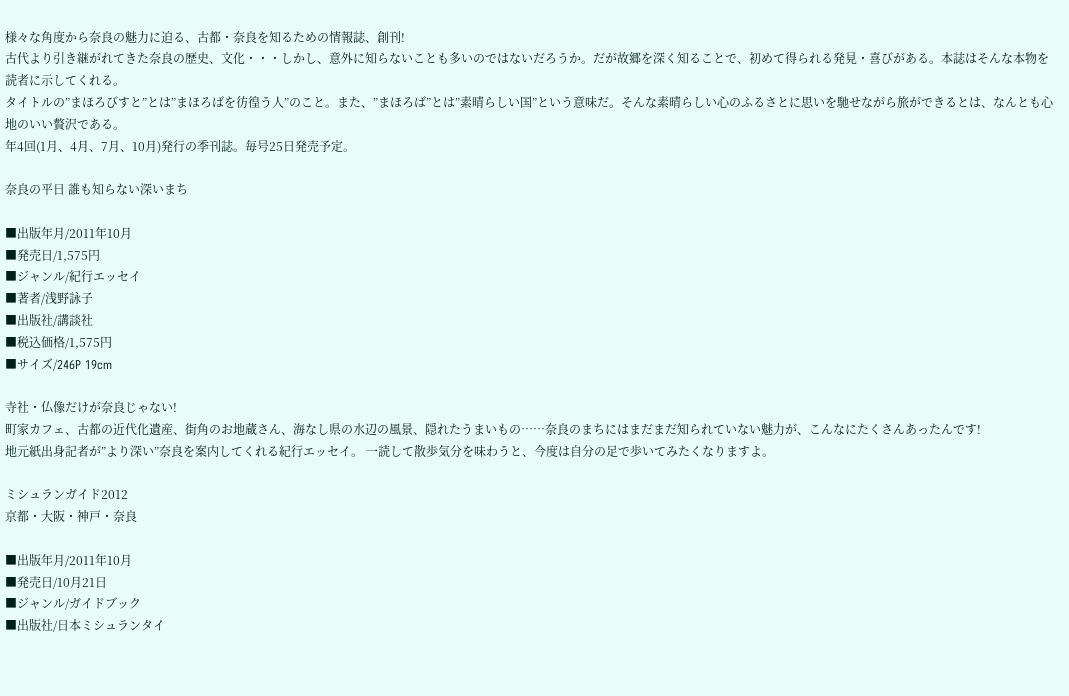様々な角度から奈良の魅力に迫る、古都・奈良を知るための情報誌、創刊!
古代より引き継がれてきた奈良の歴史、文化・・・しかし、意外に知らないことも多いのではないだろうか。だが故郷を深く知ることで、初めて得られる発見・喜びがある。本誌はそんな本物を読者に示してくれる。
タイトルの”まほろびすと”とは”まほろばを彷徨う人”のこと。また、”まほろば”とは”素晴らしい国”という意味だ。そんな素晴らしい心のふるさとに思いを馳せながら旅ができるとは、なんとも心地のいい贅沢である。
年4回(1月、4月、7月、10月)発行の季刊誌。毎号25日発売予定。

奈良の平日 誰も知らない深いまち

■出版年月/2011年10月
■発売日/1,575円
■ジャンル/紀行エッセイ
■著者/浅野詠子
■出版社/講談社
■税込価格/1,575円
■サイズ/246P 19cm

寺社・仏像だけが奈良じゃない!
町家カフェ、古都の近代化遺産、街角のお地蔵さん、海なし県の水辺の風景、隠れたうまいもの……奈良のまちにはまだまだ知られていない魅力が、こんなにたくさんあったんです!
地元紙出身記者が”より深い”奈良を案内してくれる紀行エッセイ。 一読して散歩気分を味わうと、今度は自分の足で歩いてみたくなりますよ。

ミシュランガイド2012
京都・大阪・神戸・奈良

■出版年月/2011年10月
■発売日/10月21日
■ジャンル/ガイドブック
■出版社/日本ミシュランタイ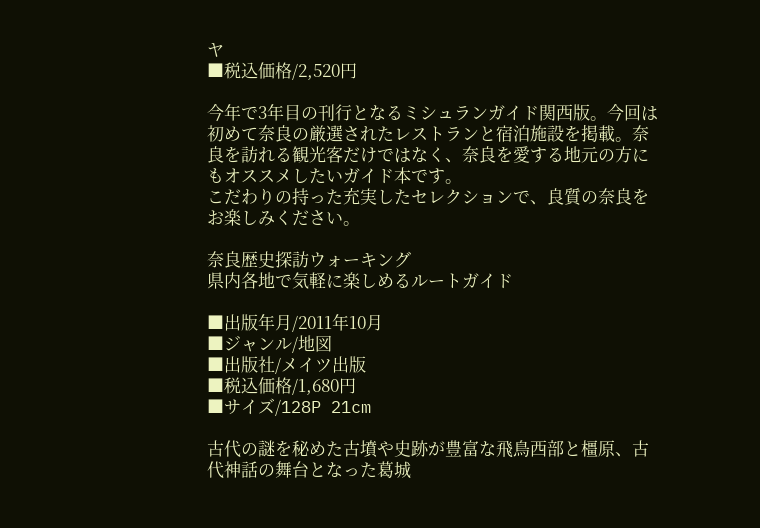ヤ
■税込価格/2,520円

今年で3年目の刊行となるミシュランガイド関西版。今回は初めて奈良の厳選されたレストランと宿泊施設を掲載。奈良を訪れる観光客だけではなく、奈良を愛する地元の方にもオススメしたいガイド本です。
こだわりの持った充実したセレクションで、良質の奈良をお楽しみください。

奈良歴史探訪ウォーキング
県内各地で気軽に楽しめるルートガイド

■出版年月/2011年10月
■ジャンル/地図
■出版社/メイツ出版
■税込価格/1,680円
■サイズ/128P 21cm

古代の謎を秘めた古墳や史跡が豊富な飛鳥西部と橿原、古代神話の舞台となった葛城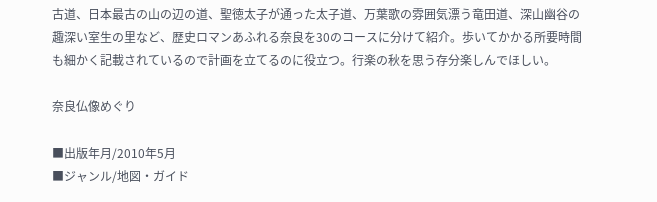古道、日本最古の山の辺の道、聖徳太子が通った太子道、万葉歌の雰囲気漂う竜田道、深山幽谷の趣深い室生の里など、歴史ロマンあふれる奈良を30のコースに分けて紹介。歩いてかかる所要時間も細かく記載されているので計画を立てるのに役立つ。行楽の秋を思う存分楽しんでほしい。

奈良仏像めぐり

■出版年月/2010年5月
■ジャンル/地図・ガイド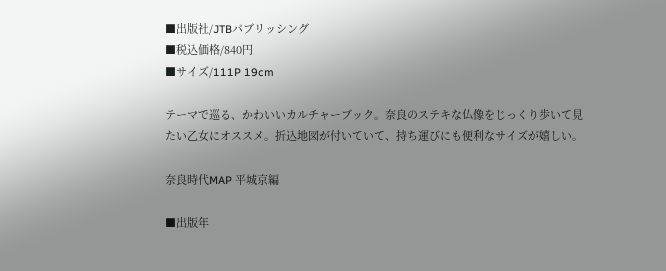■出版社/JTBパブリッシング
■税込価格/840円
■サイズ/111P 19cm

テーマで巡る、かわいいカルチャーブック。奈良のステキな仏像をじっくり歩いて見たい乙女にオススメ。折込地図が付いていて、持ち運びにも便利なサイズが嬉しい。

奈良時代MAP 平城京編

■出版年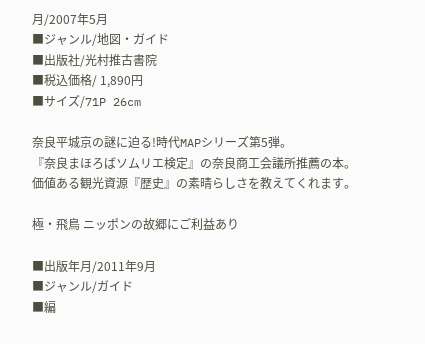月/2007年5月
■ジャンル/地図・ガイド
■出版社/光村推古書院
■税込価格/ 1,890円
■サイズ/71P 26cm

奈良平城京の謎に迫る!時代MAPシリーズ第5弾。
『奈良まほろばソムリエ検定』の奈良商工会議所推薦の本。
価値ある観光資源『歴史』の素晴らしさを教えてくれます。

極・飛鳥 ニッポンの故郷にご利益あり

■出版年月/2011年9月
■ジャンル/ガイド
■編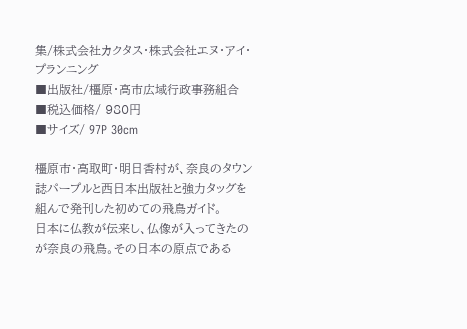集/株式会社カクタス・株式会社エヌ・アイ・プランニング
■出版社/橿原・高市広域行政事務組合
■税込価格/ 980円
■サイズ/ 97P 30cm

橿原市・高取町・明日香村が、奈良のタウン誌パープルと西日本出版社と強力タッグを組んで発刊した初めての飛鳥ガイド。
日本に仏教が伝来し、仏像が入ってきたのが奈良の飛鳥。その日本の原点である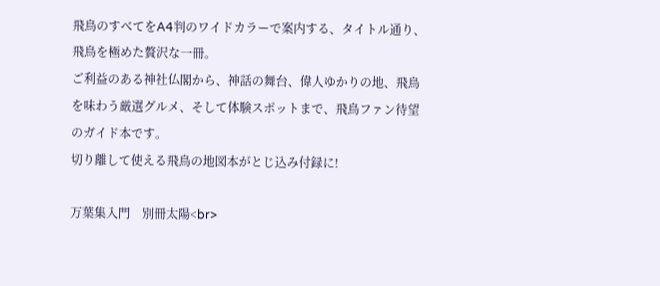飛鳥のすべてをA4判のワイドカラーで案内する、タイトル通り、飛鳥を極めた贅沢な一冊。
ご利益のある神社仏閣から、神話の舞台、偉人ゆかりの地、飛鳥を味わう厳選グルメ、そして体験スポットまで、飛鳥ファン待望のガイド本です。
切り離して使える飛鳥の地図本がとじ込み付録に!

万葉集入門    別冊太陽<br>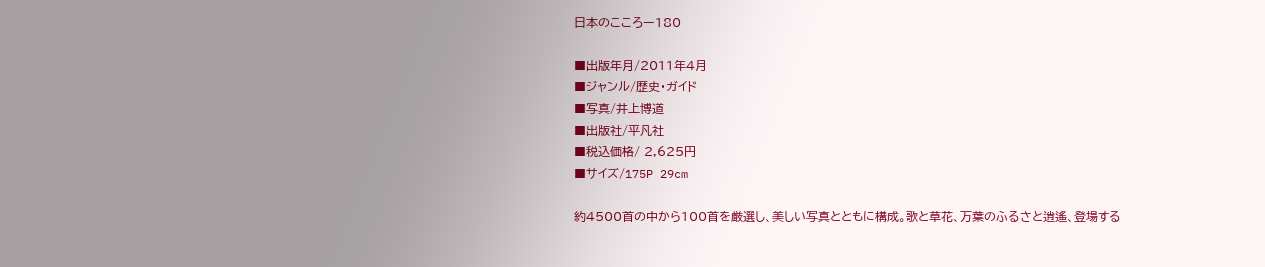日本のこころー180

■出版年月/2011年4月
■ジャンル/歴史・ガイド
■写真/井上博道
■出版社/平凡社
■税込価格/ 2,625円
■サイズ/175P 29cm

約4500首の中から100首を厳選し、美しい写真とともに構成。歌と草花、万葉のふるさと逍遙、登場する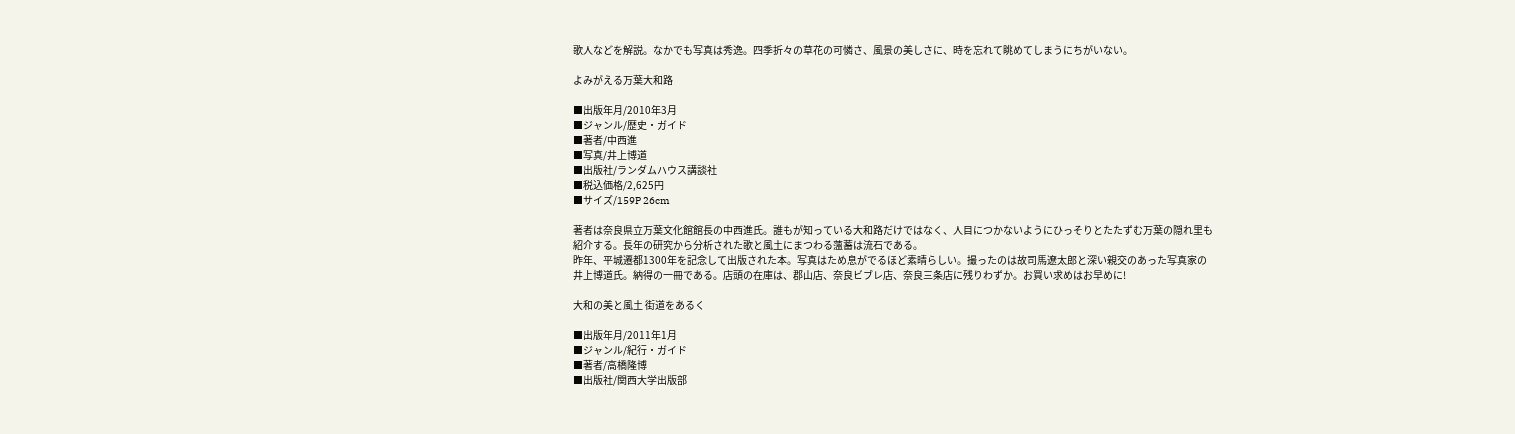歌人などを解説。なかでも写真は秀逸。四季折々の草花の可憐さ、風景の美しさに、時を忘れて眺めてしまうにちがいない。

よみがえる万葉大和路

■出版年月/2010年3月
■ジャンル/歴史・ガイド
■著者/中西進
■写真/井上博道
■出版社/ランダムハウス講談社
■税込価格/2,625円
■サイズ/159P 26cm

著者は奈良県立万葉文化館館長の中西進氏。誰もが知っている大和路だけではなく、人目につかないようにひっそりとたたずむ万葉の隠れ里も紹介する。長年の研究から分析された歌と風土にまつわる薀蓄は流石である。
昨年、平城遷都1300年を記念して出版された本。写真はため息がでるほど素晴らしい。撮ったのは故司馬遼太郎と深い親交のあった写真家の井上博道氏。納得の一冊である。店頭の在庫は、郡山店、奈良ビブレ店、奈良三条店に残りわずか。お買い求めはお早めに!

大和の美と風土 街道をあるく

■出版年月/2011年1月
■ジャンル/紀行・ガイド
■著者/高橋隆博
■出版社/関西大学出版部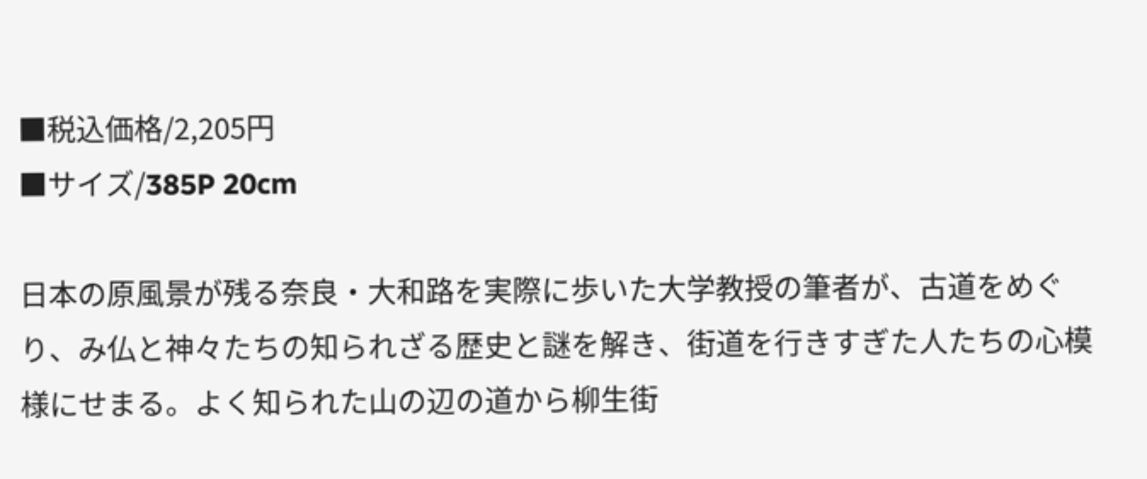■税込価格/2,205円
■サイズ/385P 20cm

日本の原風景が残る奈良・大和路を実際に歩いた大学教授の筆者が、古道をめぐり、み仏と神々たちの知られざる歴史と謎を解き、街道を行きすぎた人たちの心模様にせまる。よく知られた山の辺の道から柳生街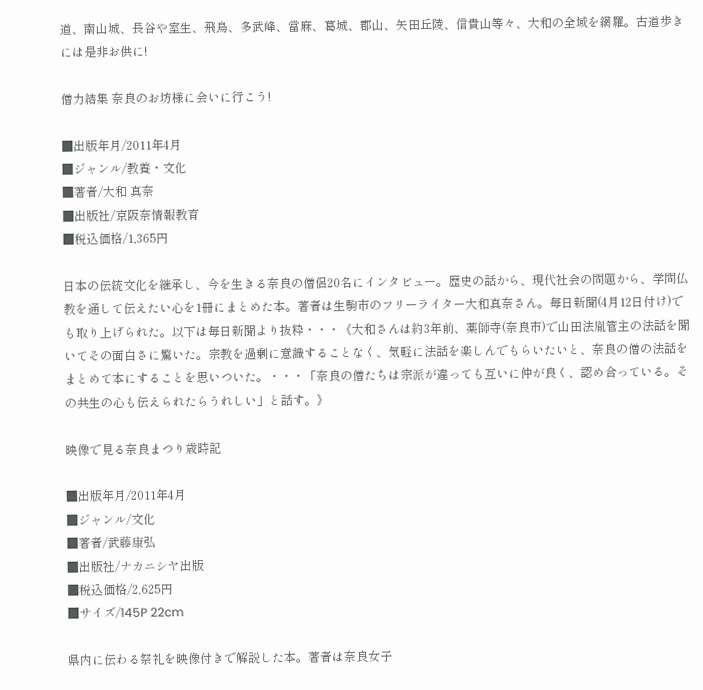道、南山城、長谷や室生、飛鳥、多武峰、當麻、葛城、郡山、矢田丘陵、信貴山等々、大和の全域を網羅。古道歩きには是非お供に!

僧力結集 奈良のお坊様に会いに行こう!

■出版年月/2011年4月
■ジャンル/教養・文化
■著者/大和 真奈
■出版社/京阪奈情報教育
■税込価格/1,365円

日本の伝統文化を継承し、今を生きる奈良の僧侶20名にインタビュー。歴史の話から、現代社会の問題から、学問仏教を通して伝えたい心を1冊にまとめた本。著者は生駒市のフリーライター大和真奈さん。毎日新聞(4月12日付け)でも取り上げられた。以下は毎日新聞より抜粋・・・《大和さんは約3年前、薬師寺(奈良市)で山田法胤管主の法話を聞いてその面白さに驚いた。宗教を過剰に意識することなく、気軽に法話を楽しんでもらいたいと、奈良の僧の法話をまとめて本にすることを思いついた。・・・「奈良の僧たちは宗派が違っても互いに仲が良く、認め合っている。その共生の心も伝えられたらうれしい」と話す。》

映像で見る奈良まつり歳時記

■出版年月/2011年4月
■ジャンル/文化
■著者/武藤康弘
■出版社/ナカニシヤ出版
■税込価格/2,625円
■サイズ/145P 22cm

県内に伝わる祭礼を映像付きで解説した本。著者は奈良女子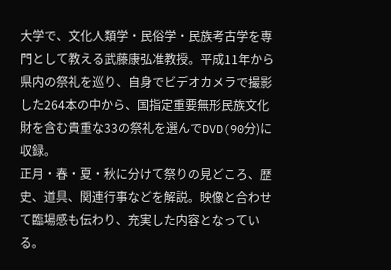大学で、文化人類学・民俗学・民族考古学を専門として教える武藤康弘准教授。平成11年から県内の祭礼を巡り、自身でビデオカメラで撮影した264本の中から、国指定重要無形民族文化財を含む貴重な33の祭礼を選んでDVD(90分)に収録。
正月・春・夏・秋に分けて祭りの見どころ、歴史、道具、関連行事などを解説。映像と合わせて臨場感も伝わり、充実した内容となっている。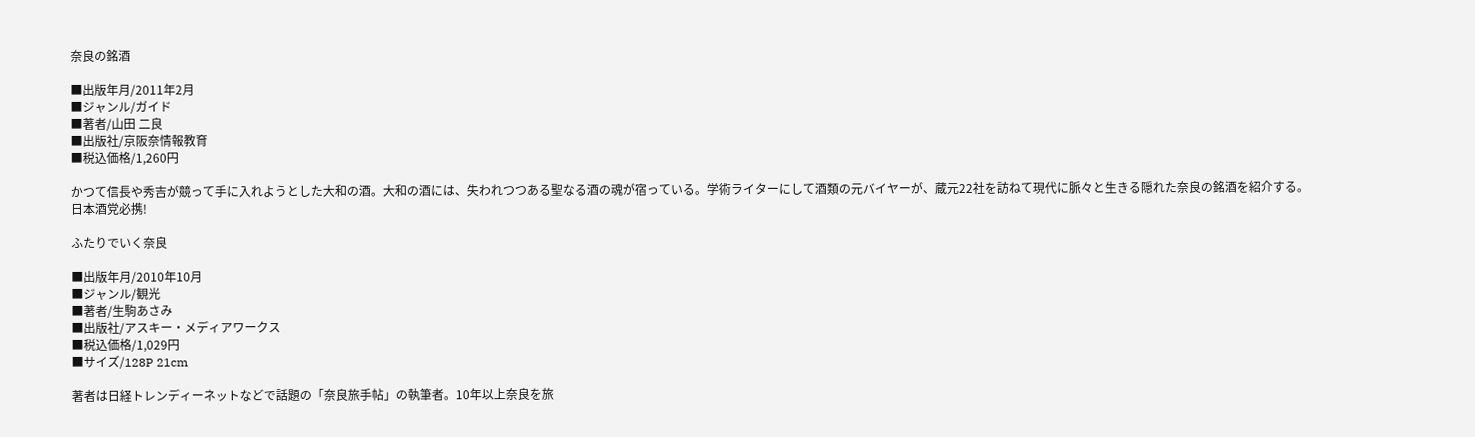奈良の銘酒

■出版年月/2011年2月
■ジャンル/ガイド
■著者/山田 二良
■出版社/京阪奈情報教育
■税込価格/1,260円

かつて信長や秀吉が競って手に入れようとした大和の酒。大和の酒には、失われつつある聖なる酒の魂が宿っている。学術ライターにして酒類の元バイヤーが、蔵元22社を訪ねて現代に脈々と生きる隠れた奈良の銘酒を紹介する。
日本酒党必携!

ふたりでいく奈良

■出版年月/2010年10月
■ジャンル/観光
■著者/生駒あさみ
■出版社/アスキー・メディアワークス
■税込価格/1,029円
■サイズ/128P 21cm

著者は日経トレンディーネットなどで話題の「奈良旅手帖」の執筆者。10年以上奈良を旅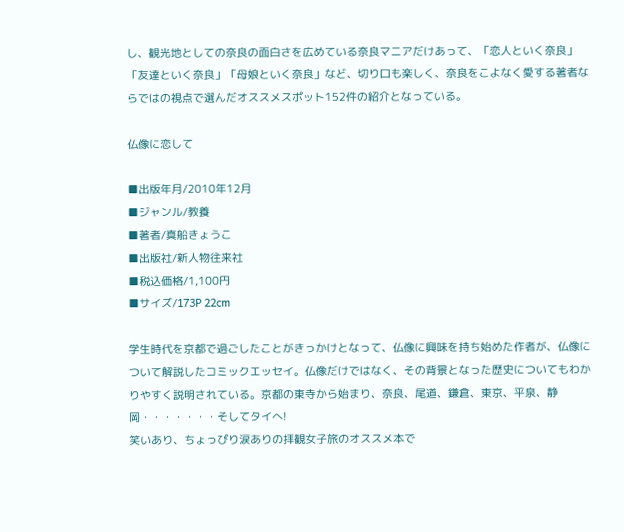し、観光地としての奈良の面白さを広めている奈良マニアだけあって、「恋人といく奈良」「友達といく奈良」「母娘といく奈良」など、切り口も楽しく、奈良をこよなく愛する著者ならではの視点で選んだオススメスポット152件の紹介となっている。

仏像に恋して

■出版年月/2010年12月
■ジャンル/教養
■著者/真船きょうこ
■出版社/新人物往来社
■税込価格/1,100円
■サイズ/173P 22cm

学生時代を京都で過ごしたことがきっかけとなって、仏像に興味を持ち始めた作者が、仏像について解説したコミックエッセイ。仏像だけではなく、その背景となった歴史についてもわかりやすく説明されている。京都の東寺から始まり、奈良、尾道、鎌倉、東京、平泉、静岡・・・・・・・そしてタイへ!
笑いあり、ちょっぴり涙ありの拝観女子旅のオススメ本で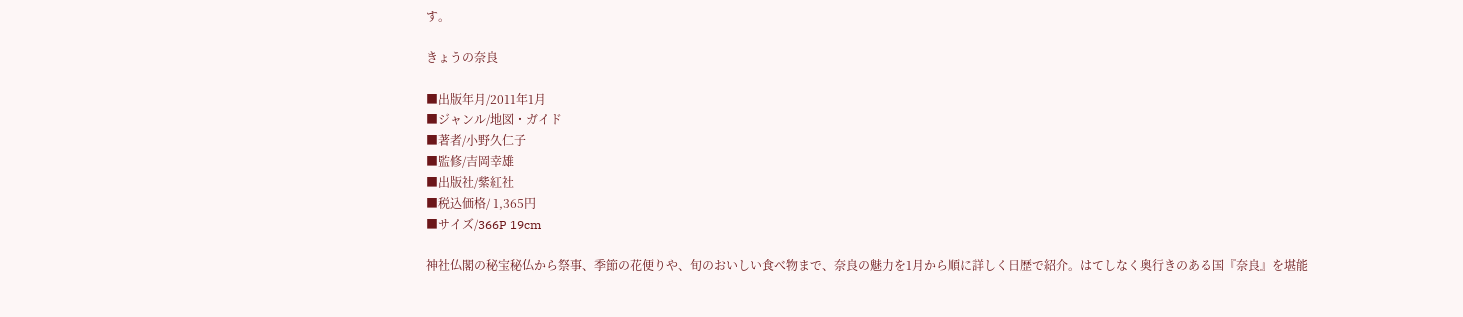す。

きょうの奈良

■出版年月/2011年1月
■ジャンル/地図・ガイド
■著者/小野久仁子
■監修/吉岡幸雄
■出版社/紫紅社
■税込価格/ 1,365円
■サイズ/366P 19cm

神社仏閣の秘宝秘仏から祭事、季節の花便りや、旬のおいしい食べ物まで、奈良の魅力を1月から順に詳しく日歴で紹介。はてしなく奥行きのある国『奈良』を堪能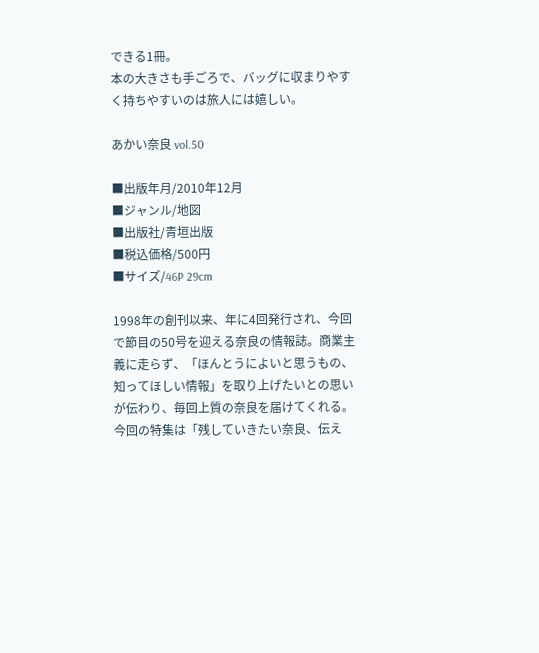できる1冊。
本の大きさも手ごろで、バッグに収まりやすく持ちやすいのは旅人には嬉しい。

あかい奈良 vol.50

■出版年月/2010年12月
■ジャンル/地図
■出版社/青垣出版
■税込価格/500円
■サイズ/46P 29cm

1998年の創刊以来、年に4回発行され、今回で節目の50号を迎える奈良の情報誌。商業主義に走らず、「ほんとうによいと思うもの、知ってほしい情報」を取り上げたいとの思いが伝わり、毎回上質の奈良を届けてくれる。今回の特集は「残していきたい奈良、伝え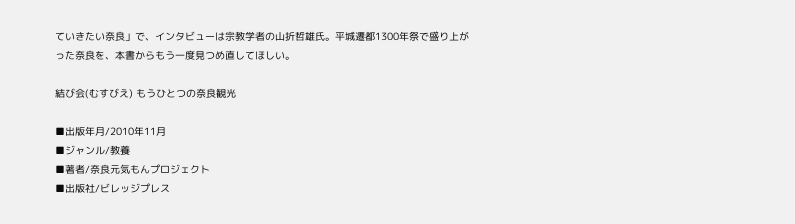ていきたい奈良」で、インタビューは宗教学者の山折哲雄氏。平城遷都1300年祭で盛り上がった奈良を、本書からもう一度見つめ直してほしい。

結び会(むすびえ) もうひとつの奈良観光

■出版年月/2010年11月
■ジャンル/教養
■著者/奈良元気もんプロジェクト
■出版社/ビレッジプレス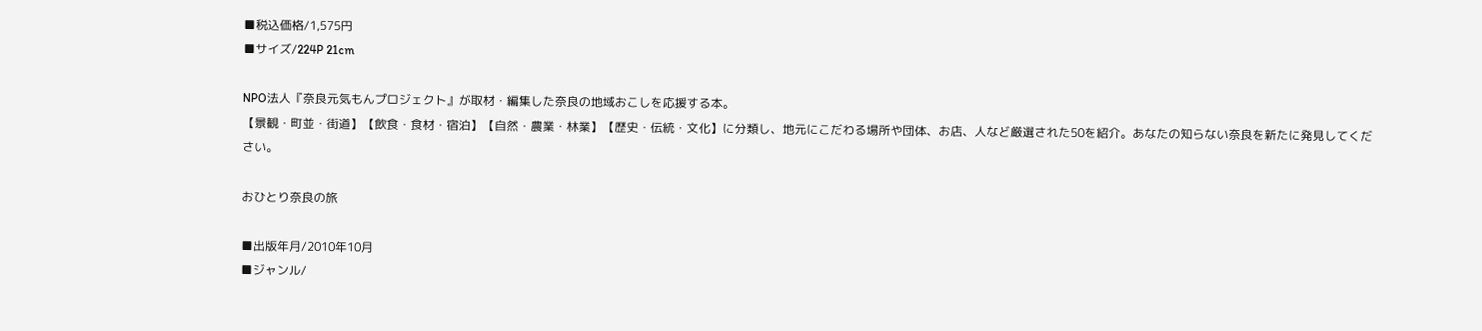■税込価格/1,575円
■サイズ/224P 21cm

NPO法人『奈良元気もんプロジェクト』が取材・編集した奈良の地域おこしを応援する本。
【景観・町並・街道】【飲食・食材・宿泊】【自然・農業・林業】【歴史・伝統・文化】に分類し、地元にこだわる場所や団体、お店、人など厳選された50を紹介。あなたの知らない奈良を新たに発見してください。

おひとり奈良の旅

■出版年月/2010年10月
■ジャンル/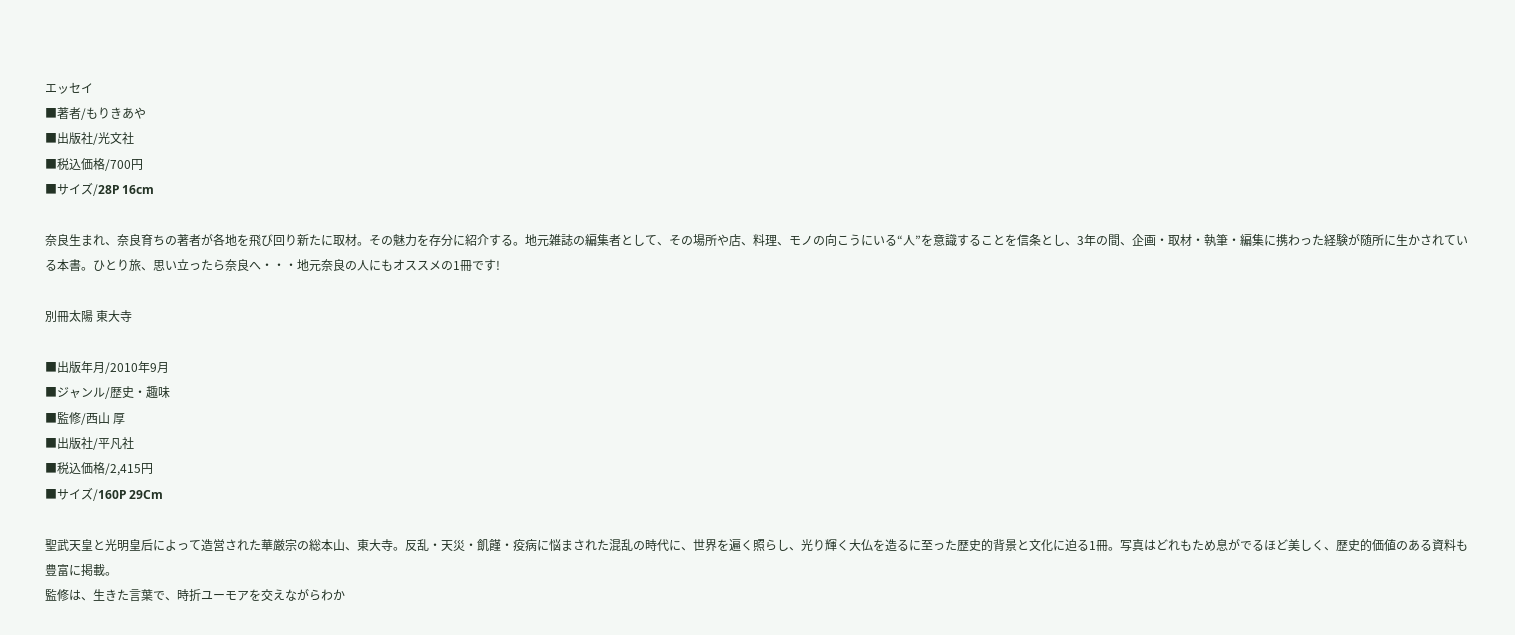エッセイ
■著者/もりきあや
■出版社/光文社
■税込価格/700円
■サイズ/28P 16cm

奈良生まれ、奈良育ちの著者が各地を飛び回り新たに取材。その魅力を存分に紹介する。地元雑誌の編集者として、その場所や店、料理、モノの向こうにいる“人”を意識することを信条とし、3年の間、企画・取材・執筆・編集に携わった経験が随所に生かされている本書。ひとり旅、思い立ったら奈良へ・・・地元奈良の人にもオススメの1冊です!

別冊太陽 東大寺

■出版年月/2010年9月
■ジャンル/歴史・趣味
■監修/西山 厚
■出版社/平凡社
■税込価格/2,415円
■サイズ/160P 29Cm

聖武天皇と光明皇后によって造営された華厳宗の総本山、東大寺。反乱・天災・飢饉・疫病に悩まされた混乱の時代に、世界を遍く照らし、光り輝く大仏を造るに至った歴史的背景と文化に迫る1冊。写真はどれもため息がでるほど美しく、歴史的価値のある資料も豊富に掲載。
監修は、生きた言葉で、時折ユーモアを交えながらわか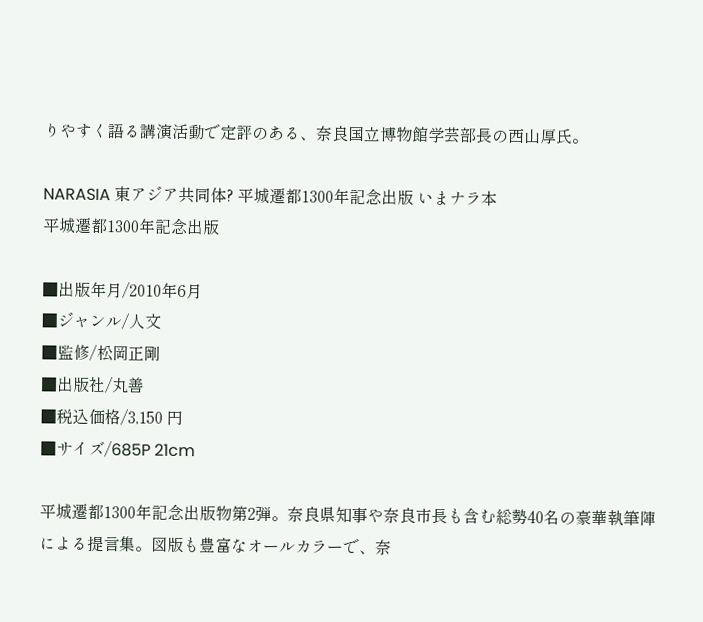りやすく語る講演活動で定評のある、奈良国立博物館学芸部長の西山厚氏。

NARASIA 東アジア共同体? 平城遷都1300年記念出版 いまナラ本
平城遷都1300年記念出版

■出版年月/2010年6月
■ジャンル/人文
■監修/松岡正剛
■出版社/丸善
■税込価格/3,150 円
■サイズ/685P 21cm

平城遷都1300年記念出版物第2弾。奈良県知事や奈良市長も含む総勢40名の豪華執筆陣による提言集。図版も豊富なオールカラーで、奈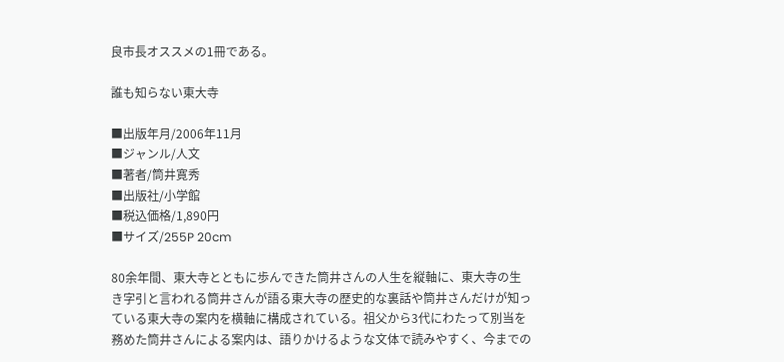良市長オススメの1冊である。

誰も知らない東大寺

■出版年月/2006年11月
■ジャンル/人文
■著者/筒井寛秀
■出版社/小学館
■税込価格/1,890円
■サイズ/255P 20cm

80余年間、東大寺とともに歩んできた筒井さんの人生を縦軸に、東大寺の生き字引と言われる筒井さんが語る東大寺の歴史的な裏話や筒井さんだけが知っている東大寺の案内を横軸に構成されている。祖父から3代にわたって別当を務めた筒井さんによる案内は、語りかけるような文体で読みやすく、今までの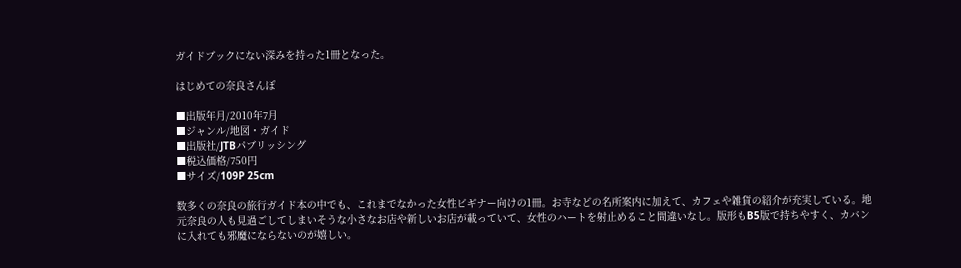ガイドブックにない深みを持った1冊となった。

はじめての奈良さんぽ

■出版年月/2010年7月
■ジャンル/地図・ガイド
■出版社/JTBパブリッシング
■税込価格/750円
■サイズ/109P 25cm

数多くの奈良の旅行ガイド本の中でも、これまでなかった女性ビギナー向けの1冊。お寺などの名所案内に加えて、カフェや雑貨の紹介が充実している。地元奈良の人も見過ごしてしまいそうな小さなお店や新しいお店が載っていて、女性のハートを射止めること間違いなし。版形もB5版で持ちやすく、カバンに入れても邪魔にならないのが嬉しい。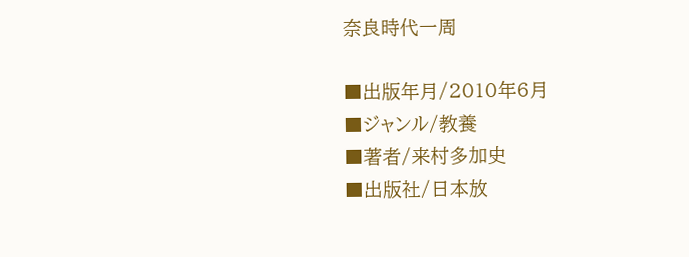奈良時代一周

■出版年月/2010年6月
■ジャンル/教養
■著者/来村多加史
■出版社/日本放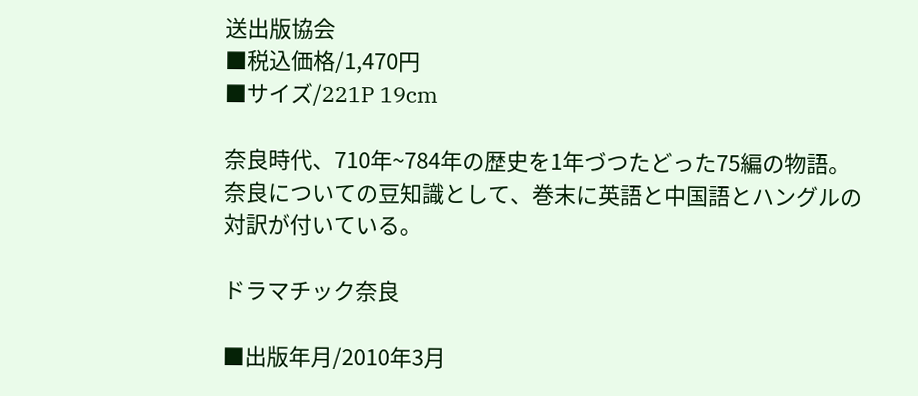送出版協会
■税込価格/1,470円
■サイズ/221P 19cm

奈良時代、710年~784年の歴史を1年づつたどった75編の物語。奈良についての豆知識として、巻末に英語と中国語とハングルの対訳が付いている。

ドラマチック奈良

■出版年月/2010年3月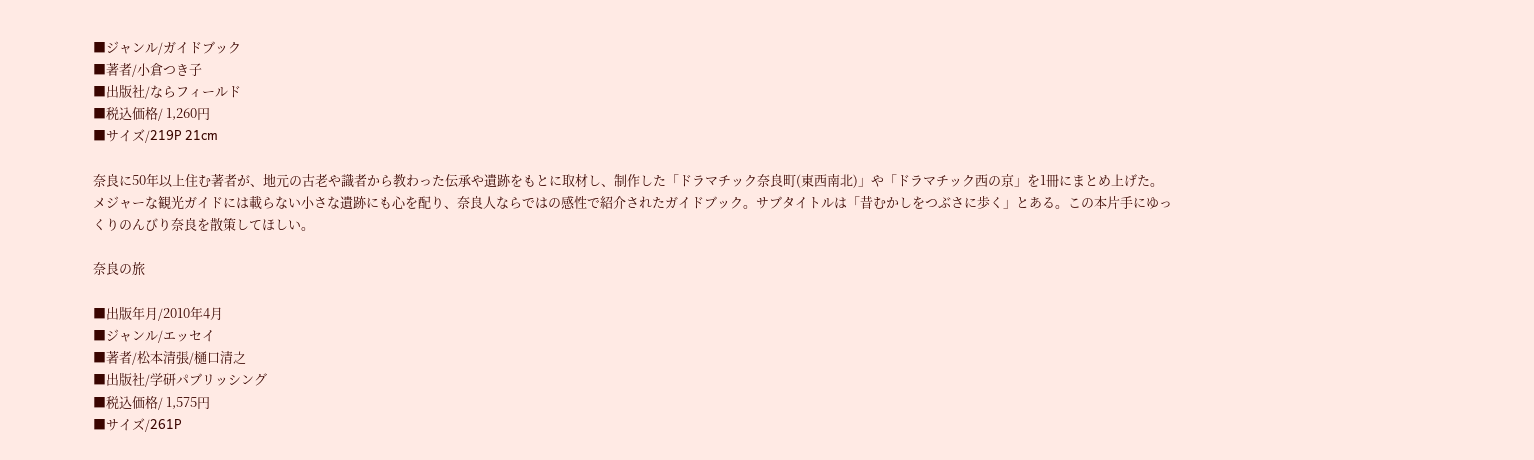■ジャンル/ガイドブック
■著者/小倉つき子
■出版社/ならフィールド
■税込価格/ 1,260円
■サイズ/219P 21cm

奈良に50年以上住む著者が、地元の古老や識者から教わった伝承や遺跡をもとに取材し、制作した「ドラマチック奈良町(東西南北)」や「ドラマチック西の京」を1冊にまとめ上げた。
メジャーな観光ガイドには載らない小さな遺跡にも心を配り、奈良人ならではの感性で紹介されたガイドブック。サブタイトルは「昔むかしをつぶさに歩く」とある。この本片手にゆっくりのんびり奈良を散策してほしい。

奈良の旅

■出版年月/2010年4月
■ジャンル/エッセイ
■著者/松本清張/樋口清之
■出版社/学研パブリッシング
■税込価格/ 1,575円
■サイズ/261P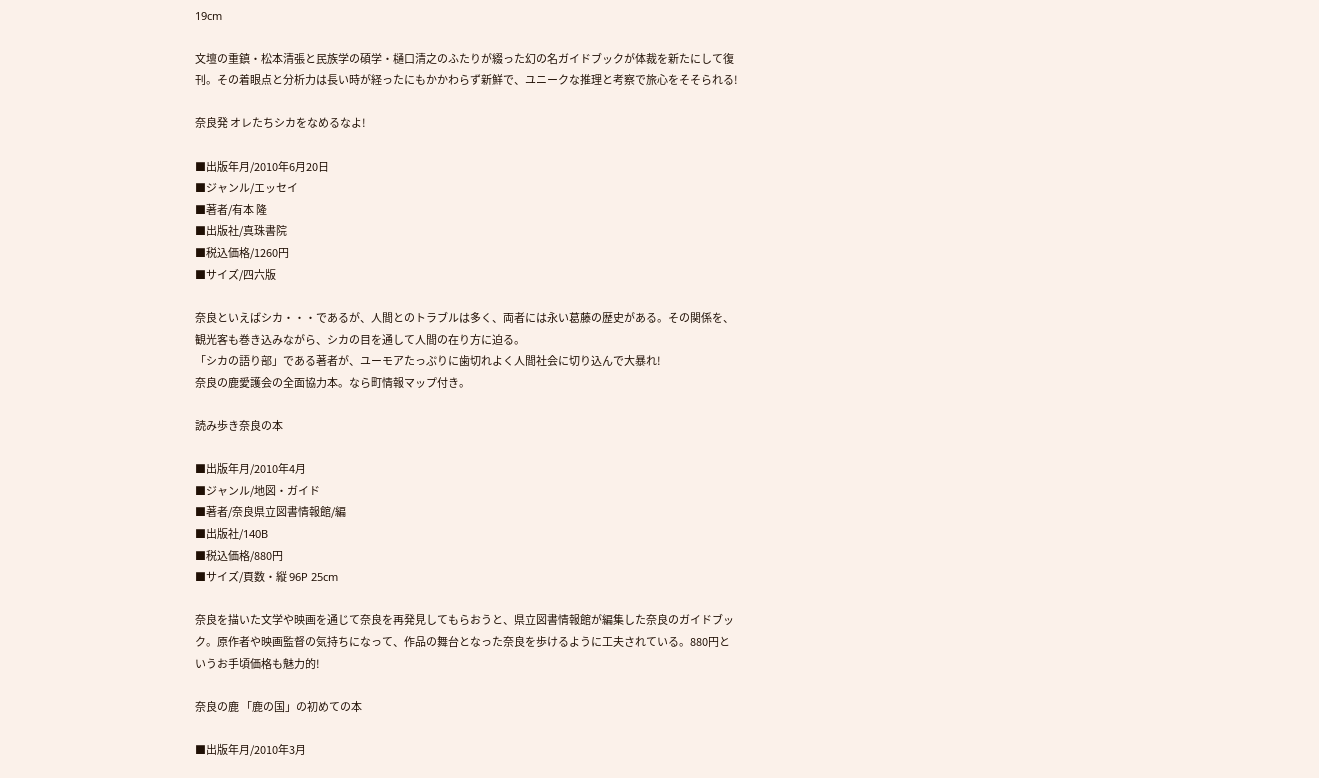19cm

文壇の重鎮・松本清張と民族学の碩学・樋口清之のふたりが綴った幻の名ガイドブックが体裁を新たにして復刊。その着眼点と分析力は長い時が経ったにもかかわらず新鮮で、ユニークな推理と考察で旅心をそそられる!

奈良発 オレたちシカをなめるなよ!

■出版年月/2010年6月20日
■ジャンル/エッセイ
■著者/有本 隆
■出版社/真珠書院
■税込価格/1260円
■サイズ/四六版

奈良といえばシカ・・・であるが、人間とのトラブルは多く、両者には永い葛藤の歴史がある。その関係を、観光客も巻き込みながら、シカの目を通して人間の在り方に迫る。
「シカの語り部」である著者が、ユーモアたっぷりに歯切れよく人間社会に切り込んで大暴れ!
奈良の鹿愛護会の全面協力本。なら町情報マップ付き。

読み歩き奈良の本

■出版年月/2010年4月
■ジャンル/地図・ガイド
■著者/奈良県立図書情報館/編
■出版社/140B
■税込価格/880円
■サイズ/頁数・縦 96P 25cm

奈良を描いた文学や映画を通じて奈良を再発見してもらおうと、県立図書情報館が編集した奈良のガイドブック。原作者や映画監督の気持ちになって、作品の舞台となった奈良を歩けるように工夫されている。880円というお手頃価格も魅力的!

奈良の鹿 「鹿の国」の初めての本

■出版年月/2010年3月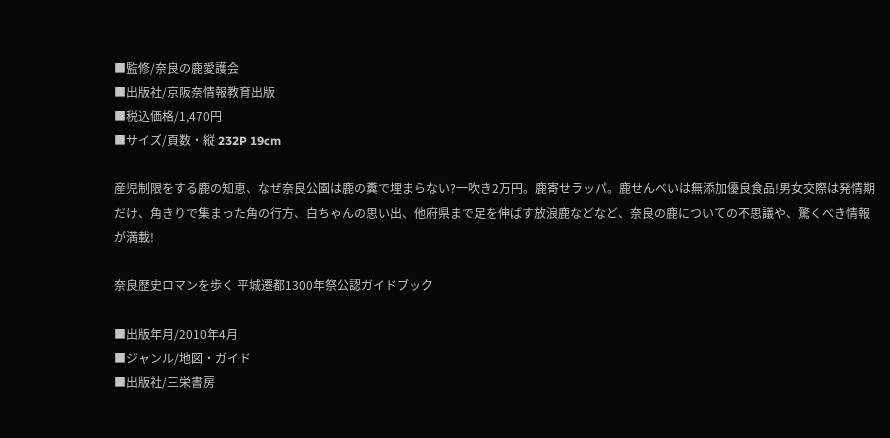■監修/奈良の鹿愛護会
■出版社/京阪奈情報教育出版
■税込価格/1,470円
■サイズ/頁数・縦 232P 19cm

産児制限をする鹿の知恵、なぜ奈良公園は鹿の糞で埋まらない?一吹き2万円。鹿寄せラッパ。鹿せんべいは無添加優良食品!男女交際は発情期だけ、角きりで集まった角の行方、白ちゃんの思い出、他府県まで足を伸ばす放浪鹿などなど、奈良の鹿についての不思議や、驚くべき情報が満載!

奈良歴史ロマンを歩く 平城遷都1300年祭公認ガイドブック

■出版年月/2010年4月
■ジャンル/地図・ガイド
■出版社/三栄書房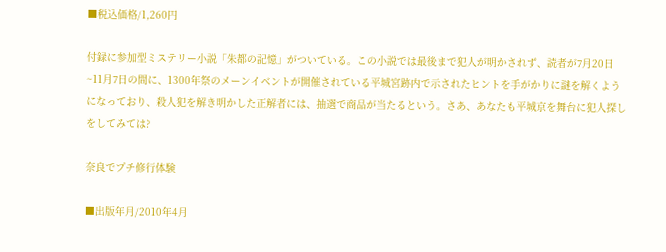■税込価格/1,260円

付録に参加型ミステリー小説「朱都の記憶」がついている。この小説では最後まで犯人が明かされず、読者が7月20日~11月7日の間に、1300年祭のメーンイベントが開催されている平城宮跡内で示されたヒントを手がかりに謎を解くようになっており、殺人犯を解き明かした正解者には、抽選で商品が当たるという。さあ、あなたも平城京を舞台に犯人探しをしてみては?

奈良でプチ修行体験

■出版年月/2010年4月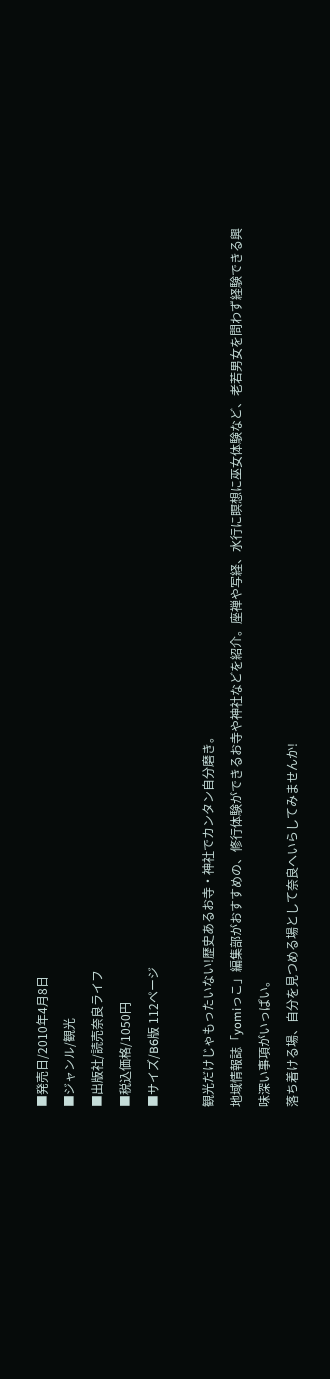■発売日/2010年4月8日
■ジャンル/観光
■出版社/読売奈良ライフ
■税込価格/1050円
■サイズ/B6版 112ページ

観光だけじゃもったいない!歴史あるお寺・神社でカンタン自分磨き。
地域情報誌「yomiっこ」編集部がおすすめの、修行体験ができるお寺や神社などを紹介。座禅や写経、水行に瞑想に巫女体験など、老若男女を問わず経験できる興味深い事項がいっぱい。
落ち着ける場、自分を見つめる場として奈良へいらしてみませんか!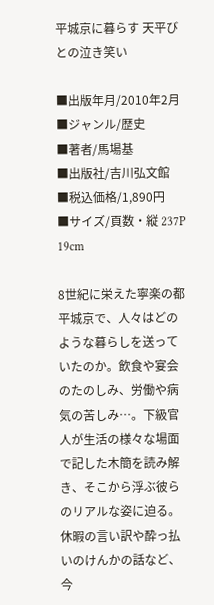平城京に暮らす 天平びとの泣き笑い

■出版年月/2010年2月
■ジャンル/歴史
■著者/馬場基
■出版社/吉川弘文館
■税込価格/1,890円
■サイズ/頁数・縦 237P 19cm

8世紀に栄えた寧楽の都平城京で、人々はどのような暮らしを送っていたのか。飲食や宴会のたのしみ、労働や病気の苦しみ…。下級官人が生活の様々な場面で記した木簡を読み解き、そこから浮ぶ彼らのリアルな姿に迫る。休暇の言い訳や酔っ払いのけんかの話など、今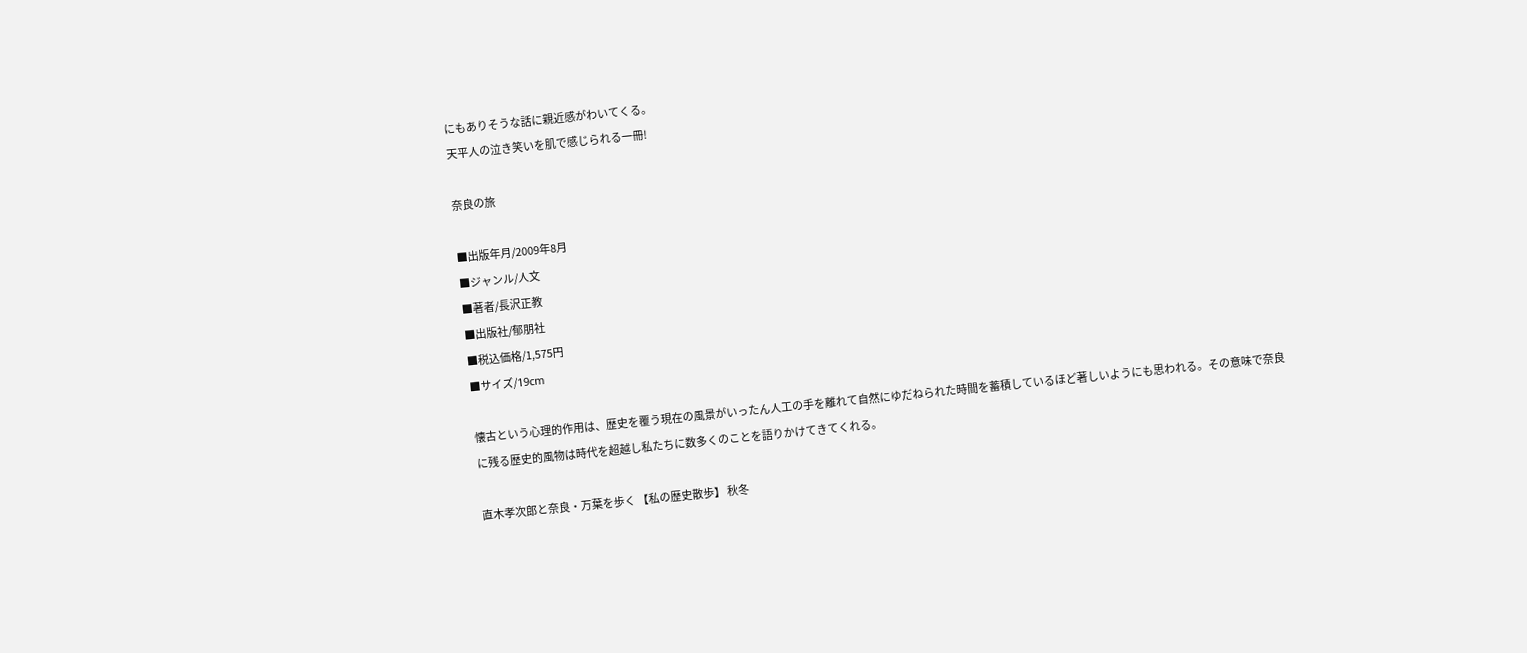にもありそうな話に親近感がわいてくる。
天平人の泣き笑いを肌で感じられる一冊!

奈良の旅

■出版年月/2009年8月
■ジャンル/人文
■著者/長沢正教
■出版社/郁朋社
■税込価格/1,575円
■サイズ/19cm

懐古という心理的作用は、歴史を覆う現在の風景がいったん人工の手を離れて自然にゆだねられた時間を蓄積しているほど著しいようにも思われる。その意味で奈良に残る歴史的風物は時代を超越し私たちに数多くのことを語りかけてきてくれる。

直木孝次郎と奈良・万葉を歩く 【私の歴史散歩】 秋冬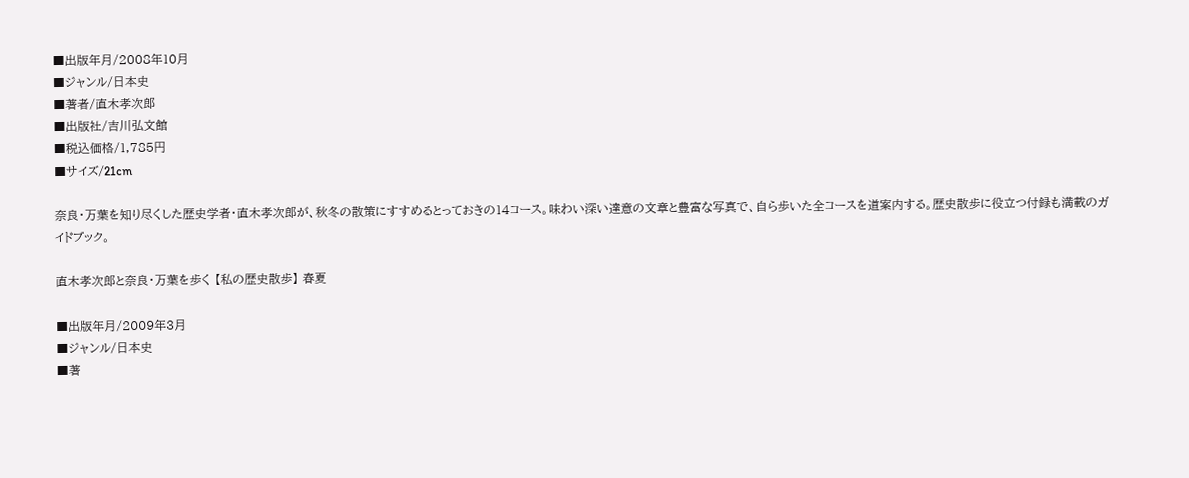■出版年月/2008年10月
■ジャンル/日本史
■著者/直木孝次郎
■出版社/吉川弘文館
■税込価格/1,785円
■サイズ/21cm

奈良・万葉を知り尽くした歴史学者・直木孝次郎が、秋冬の散策にすすめるとっておきの14コース。味わい深い達意の文章と豊富な写真で、自ら歩いた全コースを道案内する。歴史散歩に役立つ付録も満載のガイドブック。

直木孝次郎と奈良・万葉を歩く 【私の歴史散歩】 春夏

■出版年月/2009年3月
■ジャンル/日本史
■著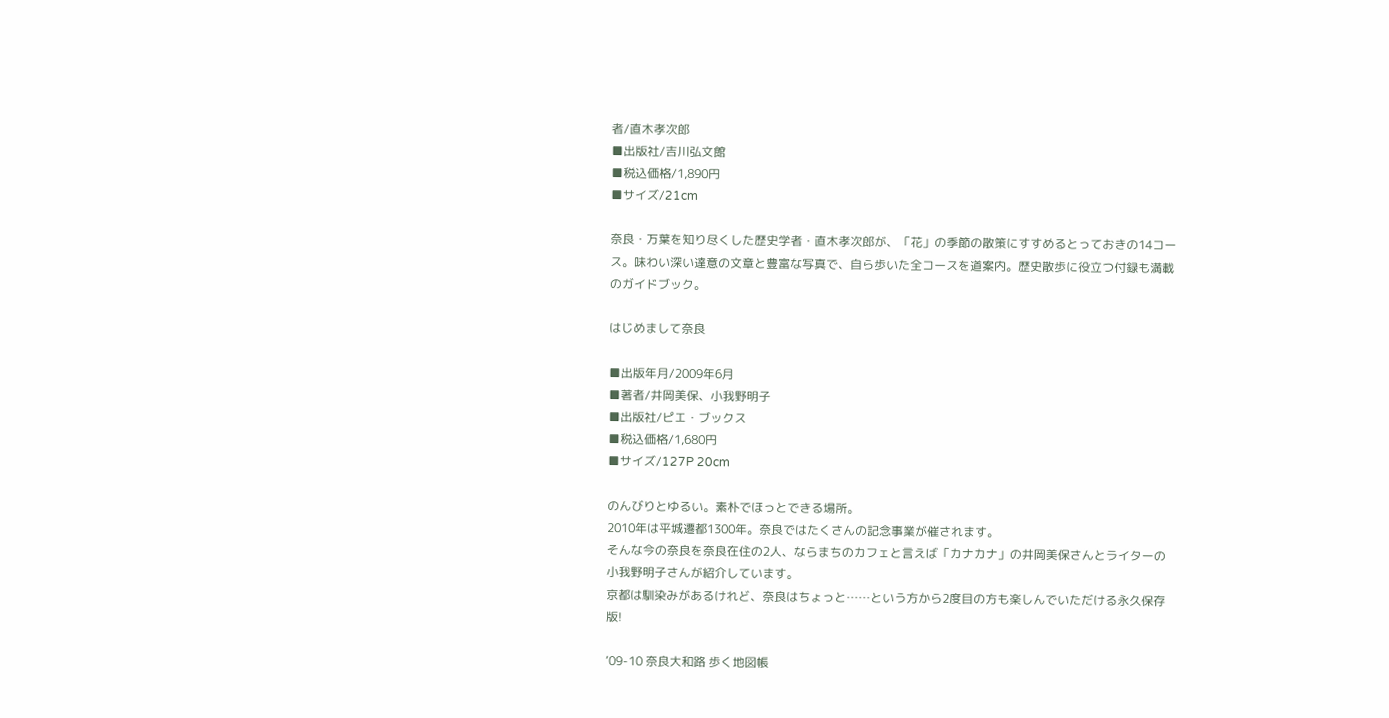者/直木孝次郎
■出版社/吉川弘文館
■税込価格/1,890円
■サイズ/21cm

奈良・万葉を知り尽くした歴史学者・直木孝次郎が、「花」の季節の散策にすすめるとっておきの14コース。味わい深い達意の文章と豊富な写真で、自ら歩いた全コースを道案内。歴史散歩に役立つ付録も満載のガイドブック。

はじめまして奈良

■出版年月/2009年6月
■著者/井岡美保、小我野明子
■出版社/ピエ・ブックス
■税込価格/1,680円
■サイズ/127P 20cm

のんびりとゆるい。素朴でほっとできる場所。
2010年は平城遷都1300年。奈良ではたくさんの記念事業が催されます。
そんな今の奈良を奈良在住の2人、ならまちのカフェと言えば「カナカナ」の井岡美保さんとライターの小我野明子さんが紹介しています。
京都は馴染みがあるけれど、奈良はちょっと……という方から2度目の方も楽しんでいただける永久保存版!

‘09-10 奈良大和路 歩く地図帳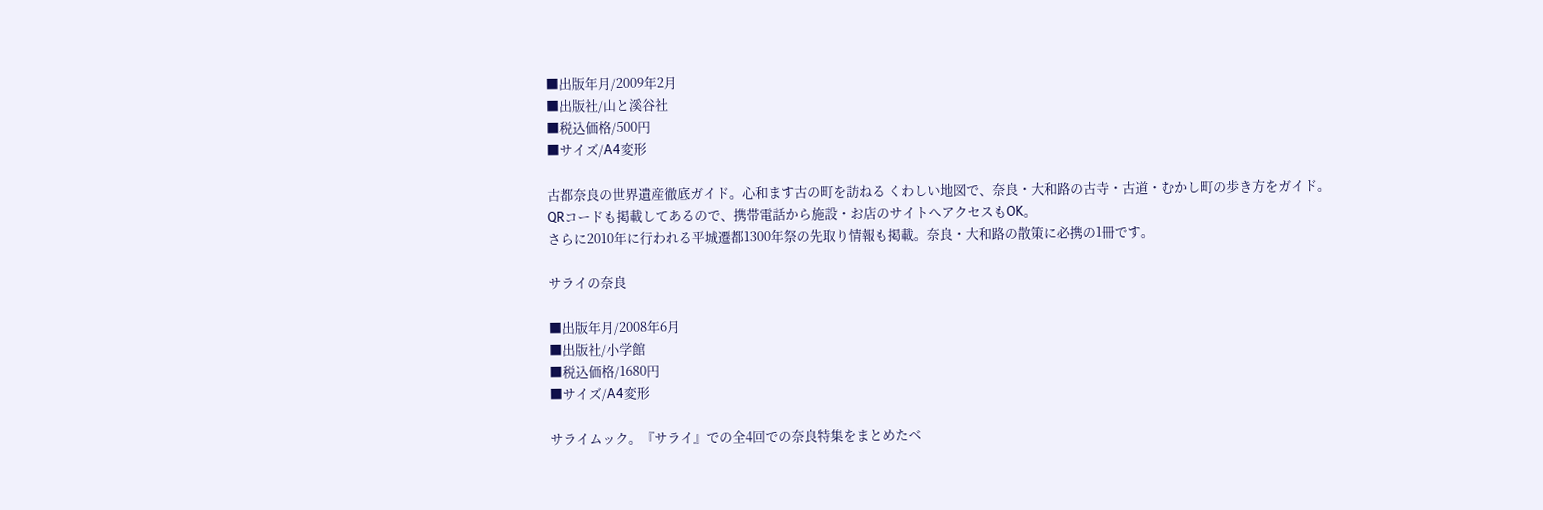■出版年月/2009年2月
■出版社/山と溪谷社
■税込価格/500円
■サイズ/A4変形

古都奈良の世界遺産徹底ガイド。心和ます古の町を訪ねる くわしい地図で、奈良・大和路の古寺・古道・むかし町の歩き方をガイド。
QRコードも掲載してあるので、携帯電話から施設・お店のサイトへアクセスもOK。
さらに2010年に行われる平城遷都1300年祭の先取り情報も掲載。奈良・大和路の散策に必携の1冊です。

サライの奈良

■出版年月/2008年6月
■出版社/小学館
■税込価格/1680円
■サイズ/A4変形

サライムック。『サライ』での全4回での奈良特集をまとめたベ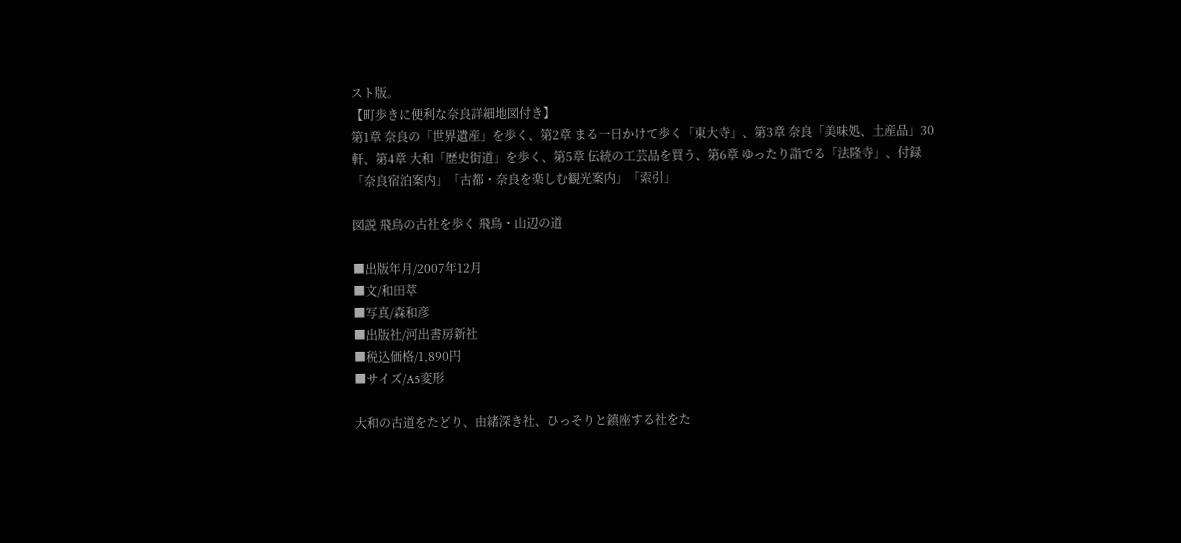スト版。
【町歩きに便利な奈良詳細地図付き】
第1章 奈良の「世界遺産」を歩く、第2章 まる一日かけて歩く「東大寺」、第3章 奈良「美味処、土産品」30軒、第4章 大和「歴史街道」を歩く、第5章 伝統の工芸品を買う、第6章 ゆったり詣でる「法隆寺」、付録 「奈良宿泊案内」「古都・奈良を楽しむ観光案内」「索引」

図説 飛鳥の古社を歩く 飛鳥・山辺の道

■出版年月/2007年12月
■文/和田萃
■写真/森和彦
■出版社/河出書房新社
■税込価格/1,890円
■サイズ/A5変形

大和の古道をたどり、由緒深き社、ひっそりと鎮座する社をた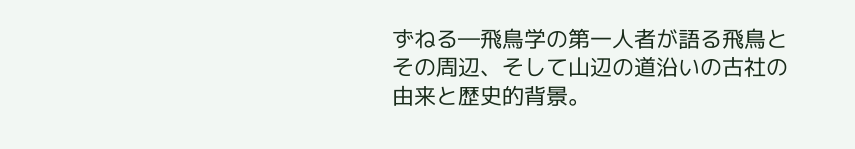ずねる―飛鳥学の第一人者が語る飛鳥とその周辺、そして山辺の道沿いの古社の由来と歴史的背景。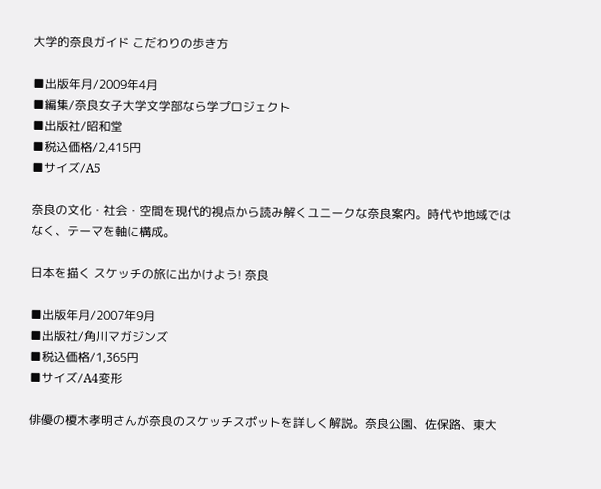大学的奈良ガイド こだわりの歩き方

■出版年月/2009年4月
■編集/奈良女子大学文学部なら学プロジェクト
■出版社/昭和堂
■税込価格/2,415円
■サイズ/A5

奈良の文化・社会・空間を現代的視点から読み解くユニークな奈良案内。時代や地域ではなく、テーマを軸に構成。

日本を描く スケッチの旅に出かけよう! 奈良

■出版年月/2007年9月
■出版社/角川マガジンズ
■税込価格/1,365円
■サイズ/A4変形

俳優の榎木孝明さんが奈良のスケッチスポットを詳しく解説。奈良公園、佐保路、東大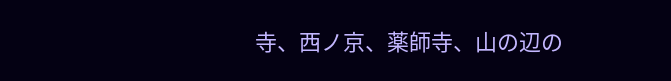寺、西ノ京、薬師寺、山の辺の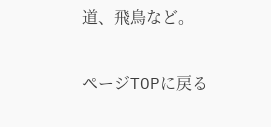道、飛鳥など。


ページTOPに戻る